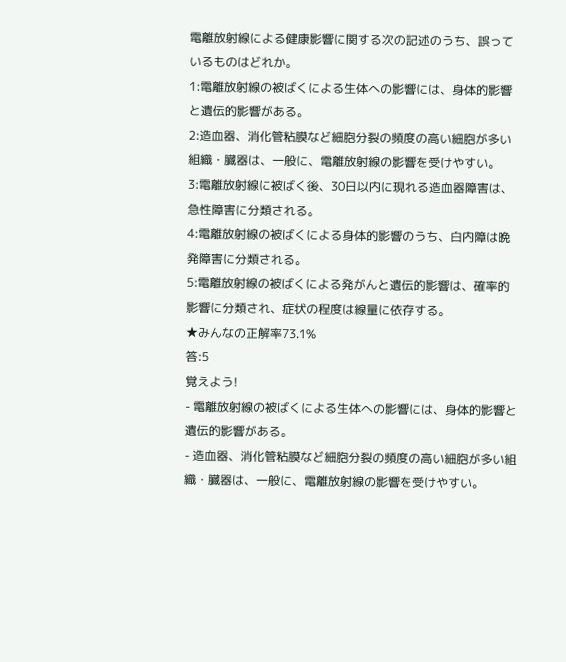電離放射線による健康影響に関する次の記述のうち、誤っているものはどれか。
1:電離放射線の被ばくによる生体への影響には、身体的影響と遺伝的影響がある。
2:造血器、消化管粘膜など細胞分裂の頻度の高い細胞が多い組織・臓器は、一般に、電離放射線の影響を受けやすい。
3:電離放射線に被ばく後、30日以内に現れる造血器障害は、急性障害に分類される。
4:電離放射線の被ばくによる身体的影響のうち、白内障は晩発障害に分類される。
5:電離放射線の被ばくによる発がんと遺伝的影響は、確率的影響に分類され、症状の程度は線量に依存する。
★みんなの正解率73.1%
答:5
覚えよう!
- 電離放射線の被ばくによる生体への影響には、身体的影響と遺伝的影響がある。
- 造血器、消化管粘膜など細胞分裂の頻度の高い細胞が多い組織・臓器は、一般に、電離放射線の影響を受けやすい。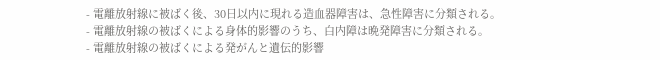- 電離放射線に被ばく後、30日以内に現れる造血器障害は、急性障害に分類される。
- 電離放射線の被ばくによる身体的影響のうち、白内障は晩発障害に分類される。
- 電離放射線の被ばくによる発がんと遺伝的影響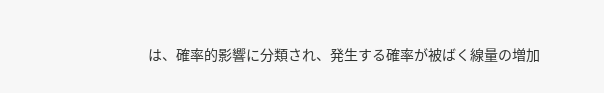は、確率的影響に分類され、発生する確率が被ばく線量の増加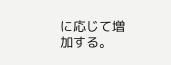に応じて増加する。